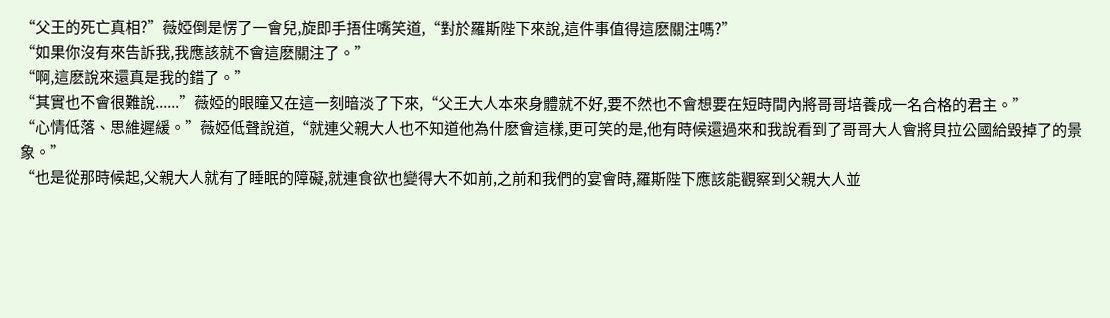“父王的死亡真相?”薇婭倒是愣了一會兒,旋即手捂住嘴笑道,“對於羅斯陛下來說,這件事值得這麽關注嗎?”
“如果你沒有來告訴我,我應該就不會這麽關注了。”
“啊,這麽說來還真是我的錯了。”
“其實也不會很難說......”薇婭的眼瞳又在這一刻暗淡了下來,“父王大人本來身體就不好,要不然也不會想要在短時間內將哥哥培養成一名合格的君主。”
“心情低落、思維遲緩。”薇婭低聲說道,“就連父親大人也不知道他為什麽會這樣,更可笑的是,他有時候還過來和我說看到了哥哥大人會將貝拉公國給毀掉了的景象。”
“也是從那時候起,父親大人就有了睡眠的障礙,就連食欲也變得大不如前,之前和我們的宴會時,羅斯陛下應該能觀察到父親大人並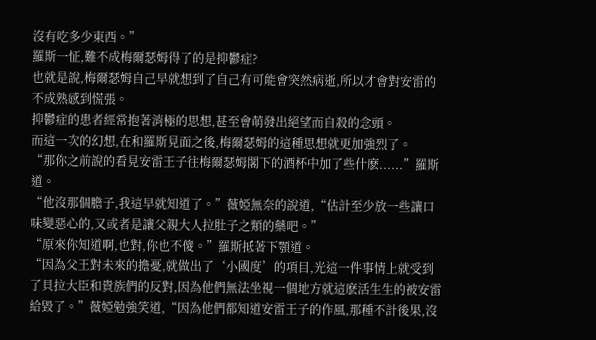沒有吃多少東西。”
羅斯一怔,難不成梅爾瑟姆得了的是抑鬱症?
也就是說,梅爾瑟姆自己早就想到了自己有可能會突然病逝,所以才會對安雷的不成熟感到慌張。
抑鬱症的患者經常抱著消極的思想,甚至會萌發出絕望而自殺的念頭。
而這一次的幻想,在和羅斯見面之後,梅爾瑟姆的這種思想就更加強烈了。
“那你之前說的看見安雷王子往梅爾瑟姆閣下的酒杯中加了些什麽......”羅斯道。
“他沒那個膽子,我這早就知道了。”薇婭無奈的說道,“估計至少放一些讓口味變惡心的,又或者是讓父親大人拉肚子之類的藥吧。”
“原來你知道啊,也對,你也不傻。”羅斯抵著下顎道。
“因為父王對未來的擔憂,就做出了‘小國度’的項目,光這一件事情上就受到了貝拉大臣和貴族們的反對,因為他們無法坐視一個地方就這麽活生生的被安雷給毀了。”薇婭勉強笑道,“因為他們都知道安雷王子的作風,那種不計後果,沒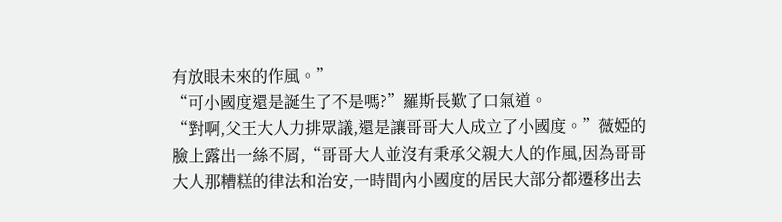有放眼未來的作風。”
“可小國度還是誕生了不是嗎?”羅斯長歎了口氣道。
“對啊,父王大人力排眾議,還是讓哥哥大人成立了小國度。”薇婭的臉上露出一絲不屑,“哥哥大人並沒有秉承父親大人的作風,因為哥哥大人那糟糕的律法和治安,一時間內小國度的居民大部分都遷移出去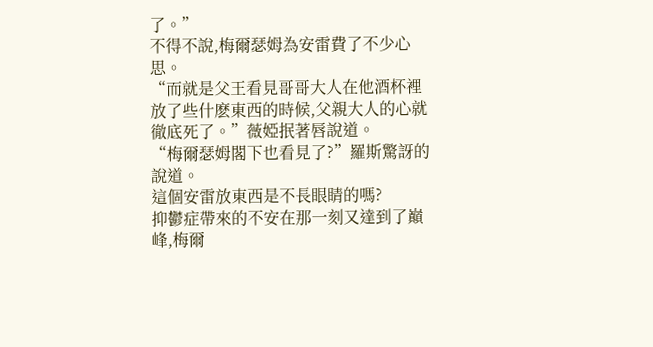了。”
不得不說,梅爾瑟姆為安雷費了不少心思。
“而就是父王看見哥哥大人在他酒杯裡放了些什麽東西的時候,父親大人的心就徹底死了。”薇婭抿著唇說道。
“梅爾瑟姆閣下也看見了?”羅斯驚訝的說道。
這個安雷放東西是不長眼睛的嗎?
抑鬱症帶來的不安在那一刻又達到了巔峰,梅爾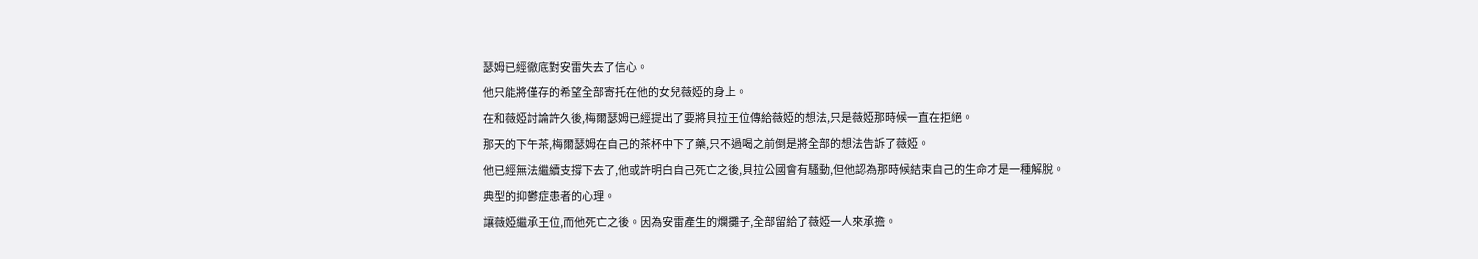瑟姆已經徹底對安雷失去了信心。
他只能將僅存的希望全部寄托在他的女兒薇婭的身上。
在和薇婭討論許久後,梅爾瑟姆已經提出了要將貝拉王位傳給薇婭的想法,只是薇婭那時候一直在拒絕。
那天的下午茶,梅爾瑟姆在自己的茶杯中下了藥,只不過喝之前倒是將全部的想法告訴了薇婭。
他已經無法繼續支撐下去了,他或許明白自己死亡之後,貝拉公國會有騷動,但他認為那時候結束自己的生命才是一種解脫。
典型的抑鬱症患者的心理。
讓薇婭繼承王位,而他死亡之後。因為安雷產生的爛攤子,全部留給了薇婭一人來承擔。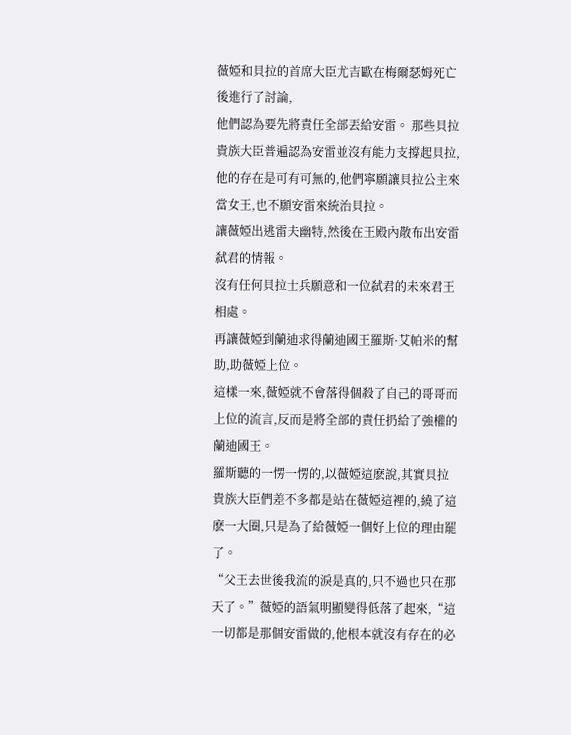薇婭和貝拉的首席大臣尤吉歐在梅爾瑟姆死亡後進行了討論,
他們認為要先將責任全部丟給安雷。 那些貝拉貴族大臣普遍認為安雷並沒有能力支撐起貝拉,他的存在是可有可無的,他們寧願讓貝拉公主來當女王,也不願安雷來統治貝拉。
讓薇婭出逃雷夫幽特,然後在王殿內散布出安雷弑君的情報。
沒有任何貝拉士兵願意和一位弑君的未來君王相處。
再讓薇婭到蘭迪求得蘭迪國王羅斯·艾帕米的幫助,助薇婭上位。
這樣一來,薇婭就不會落得個殺了自己的哥哥而上位的流言,反而是將全部的責任扔給了強權的蘭迪國王。
羅斯聽的一愣一愣的,以薇婭這麽說,其實貝拉貴族大臣們差不多都是站在薇婭這裡的,繞了這麽一大圈,只是為了給薇婭一個好上位的理由罷了。
“父王去世後我流的淚是真的,只不過也只在那天了。”薇婭的語氣明顯變得低落了起來,“這一切都是那個安雷做的,他根本就沒有存在的必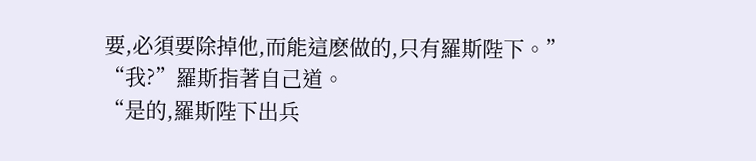要,必須要除掉他,而能這麽做的,只有羅斯陛下。”
“我?”羅斯指著自己道。
“是的,羅斯陛下出兵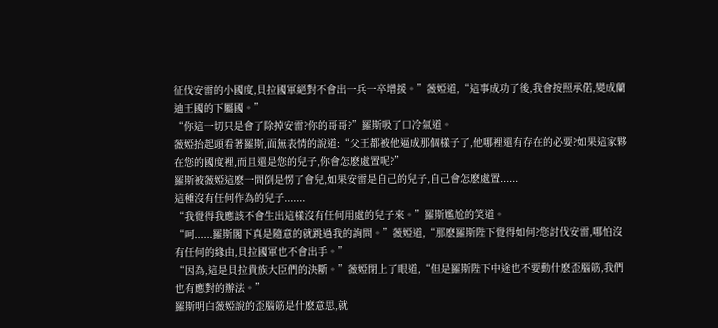征伐安雷的小國度,貝拉國軍絕對不會出一兵一卒增援。”薇婭道,“這事成功了後,我會按照承偌,變成蘭迪王國的下屬國。”
“你這一切只是會了除掉安雷?你的哥哥?”羅斯吸了口冷氣道。
薇婭抬起頭看著羅斯,面無表情的說道:“父王都被他逼成那個樣子了,他哪裡還有存在的必要?如果這家夥在您的國度裡,而且還是您的兒子,你會怎麽處置呢?”
羅斯被薇婭這麽一問倒是愣了會兒,如果安雷是自己的兒子,自己會怎麽處置......
這種沒有任何作為的兒子.......
“我覺得我應該不會生出這樣沒有任何用處的兒子來。”羅斯尷尬的笑道。
“呵......羅斯閣下真是隨意的就跳過我的詢問。”薇婭道,“那麽羅斯陛下覺得如何?您討伐安雷,哪怕沒有任何的緣由,貝拉國軍也不會出手。”
“因為,這是貝拉貴族大臣們的決斷。”薇婭閉上了眼道,“但是羅斯陛下中途也不要動什麽歪腦筋,我們也有應對的辦法。”
羅斯明白薇婭說的歪腦筋是什麽意思,就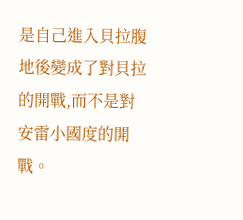是自己進入貝拉腹地後變成了對貝拉的開戰,而不是對安雷小國度的開戰。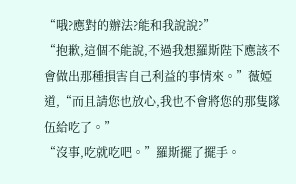“哦?應對的辦法?能和我說說?”
“抱歉,這個不能說,不過我想羅斯陛下應該不會做出那種損害自己利益的事情來。”薇婭道,“而且請您也放心,我也不會將您的那隻隊伍給吃了。”
“沒事,吃就吃吧。”羅斯擺了擺手。